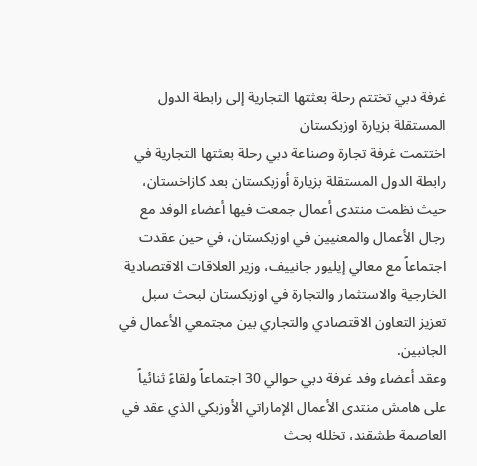غرفة دبي تختتم رحلة بعثتها التجارية إلى رابطة الدول المستقلة بزيارة اوزبكستان
اختتمت غرفة تجارة وصناعة دبي رحلة بعثتها التجارية في رابطة الدول المستقلة بزيارة أوزبكستان بعد كازاخستان، حيث نظمت منتدى أعمال جمعت فيها أعضاء الوفد مع رجال الأعمال والمعنيين في اوزبكستان، في حين عقدت اجتماعاً مع معالي إيليور جانييف، وزير العلاقات الاقتصادية الخارجية والاستثمار والتجارة في اوزبكستان لبحث سبل تعزيز التعاون الاقتصادي والتجاري بين مجتمعي الأعمال في الجانبين.
وعقد أعضاء وفد غرفة دبي حوالي 30 اجتماعاً ولقاءً ثنائياً على هامش منتدى الأعمال الإماراتي الأوزبكي الذي عقد في العاصمة طشقند، تخلله بحث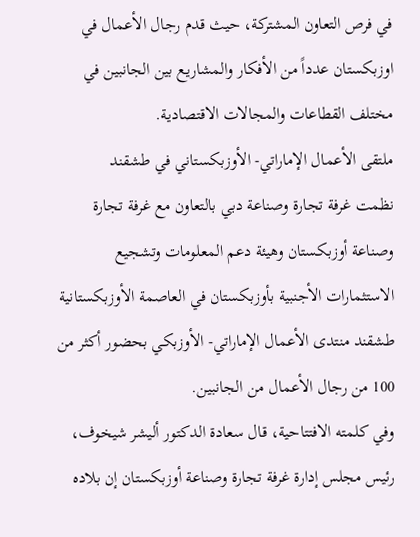في فرص التعاون المشتركة، حيث قدم رجال الأعمال في اوزبكستان عدداً من الأفكار والمشاريع بين الجانبين في مختلف القطاعات والمجالات الاقتصادية.
ملتقى الأعمال الإماراتي- الأوزبكستاني في طشقند
نظمت غرفة تجارة وصناعة دبي بالتعاون مع غرفة تجارة وصناعة أوزبكستان وهيئة دعم المعلومات وتشجيع الاستثمارات الأجنبية بأوزبكستان في العاصمة الأوزبكستانية طشقند منتدى الأعمال الإماراتي- الأوزبكي بحضور أكثر من 100 من رجال الأعمال من الجانبين.
وفي كلمته الافتتاحية، قال سعادة الدكتور أليشر شيخوف، رئيس مجلس إدارة غرفة تجارة وصناعة أوزبكستان إن بلاده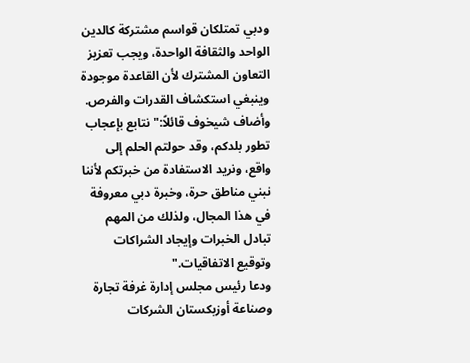ودبي تمتلكان قواسم مشتركة كالدين الواحد والثقافة الواحدة، ويجب تعزيز التعاون المشترك لأن القاعدة موجودة وينبغي استكشاف القدرات والفرص.
وأضاف شيخوف قائلاً:" نتابع بإعجاب تطور بلدكم، وقد حولتم الحلم إلى واقع، ونريد الاستفادة من خبرتكم لأننا نبني مناطق حرة، وخبرة دبي معروفة في هذا المجال، ولذلك من المهم تبادل الخبرات وإيجاد الشراكات وتوقيع الاتفاقيات."
ودعا رئيس مجلس إدارة غرفة تجارة وصناعة أوزبكستان الشركات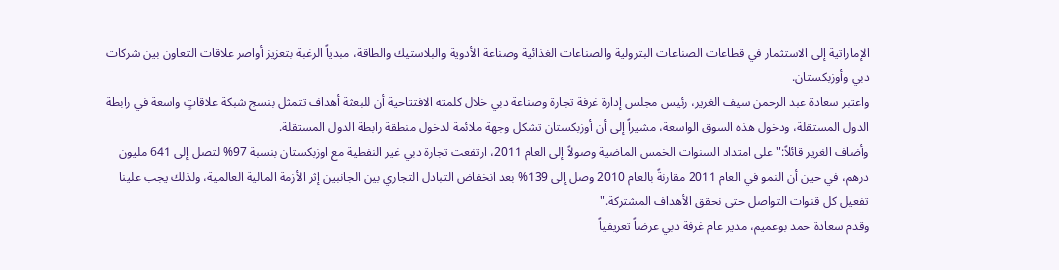الإماراتية إلى الاستثمار في قطاعات الصناعات البترولية والصناعات الغذائية وصناعة الأدوية والبلاستيك والطاقة، مبدياً الرغبة بتعزيز أواصر علاقات التعاون بين شركات دبي وأوزبكستان.
واعتبر سعادة عبد الرحمن سيف الغرير، رئيس مجلس إدارة غرفة تجارة وصناعة دبي خلال كلمته الافتتاحية أن للبعثة أهداف تتمثل بنسج شبكة علاقاتٍ واسعة في رابطة الدول المستقلة، ودخول هذه السوق الواسعة، مشيراً إلى أن أوزبكستان تشكل وجهة ملائمة لدخول منطقة رابطة الدول المستقلة.
وأضاف الغرير قائلاً:" على امتداد السنوات الخمس الماضية وصولاً إلى العام 2011، ارتفعت تجارة دبي غير النفطية مع اوزبكستان بنسبة 97% لتصل إلى 641 مليون درهم، في حين أن النمو في العام 2011 مقارنةً بالعام 2010 وصل إلى 139% بعد انخفاض التبادل التجاري بين الجانبين إثر الأزمة المالية العالمية، ولذلك يجب علينا تفعيل كل قنوات التواصل حتى نحقق الأهداف المشتركة."
وقدم سعادة حمد بوعميم، مدير عام غرفة دبي عرضاً تعريفياً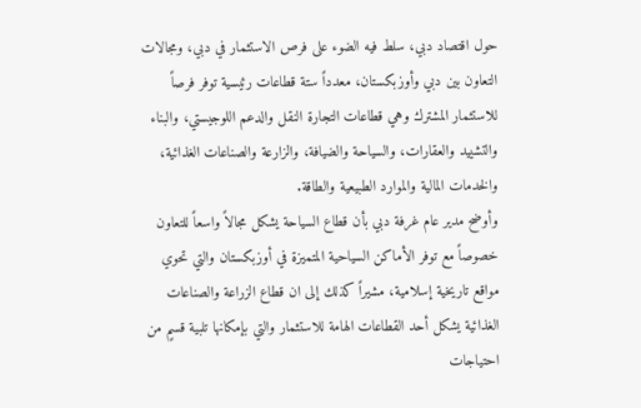حول اقتصاد دبي، سلط فيه الضوء على فرص الاستثمار في دبي، ومجالات التعاون بين دبي وأوزبكستان، معدداً ستة قطاعات رئيسية توفر فرصاً للاستثمار المشترك وهي قطاعات التجارة النقل والدعم اللوجيستي، والبناء والتشييد والعقارات، والسياحة والضيافة، والزارعة والصناعات الغذائية، والخدمات المالية والموارد الطبيعية والطاقة.
وأوضح مدير عام غرفة دبي بأن قطاع السياحة يشكل مجالاً واسعاً للتعاون خصوصاً مع توفر الأماكن السياحية المتميزة في أوزبكستان والتي تحوي مواقع تاريخية إسلامية، مشيراً كذلك إلى ان قطاع الزراعة والصناعات الغذائية يشكل أحد القطاعات الهامة للاستثمار والتي بإمكانها تلبية قسمٍ من احتياجات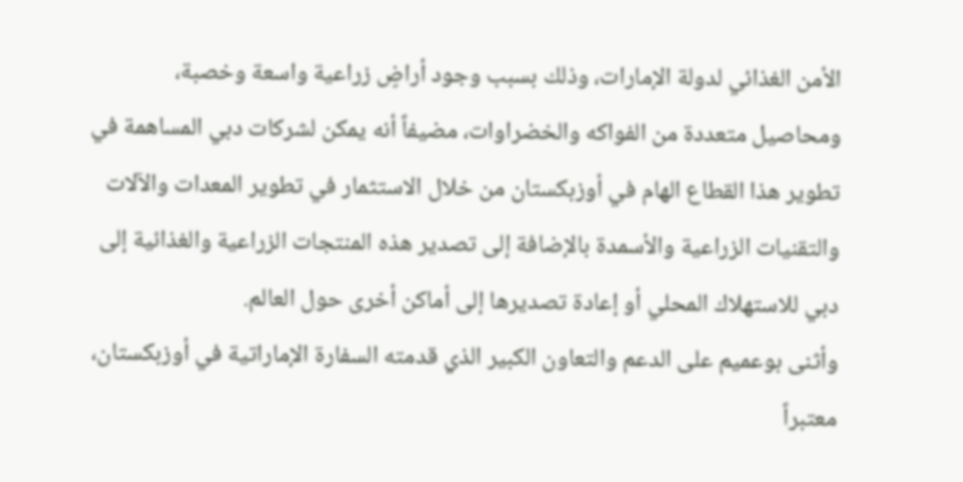الأمن الغذائي لدولة الإمارات، وذلك بسبب وجود أراضٍ زراعية واسعة وخصبة، ومحاصيل متعددة من الفواكه والخضراوات، مضيفاً أنه يمكن لشركات دبي المساهمة في تطوير هذا القطاع الهام في أوزبكستان من خلال الاستثمار في تطوير المعدات والآلات والتقنيات الزراعية والأسمدة بالإضافة إلى تصدير هذه المنتجات الزراعية والغذائية إلى دبي للاستهلاك المحلي أو إعادة تصديرها إلى أماكن أخرى حول العالم.
وأثنى بوعميم على الدعم والتعاون الكبير الذي قدمته السفارة الإماراتية في أوزبكستان، معتبراً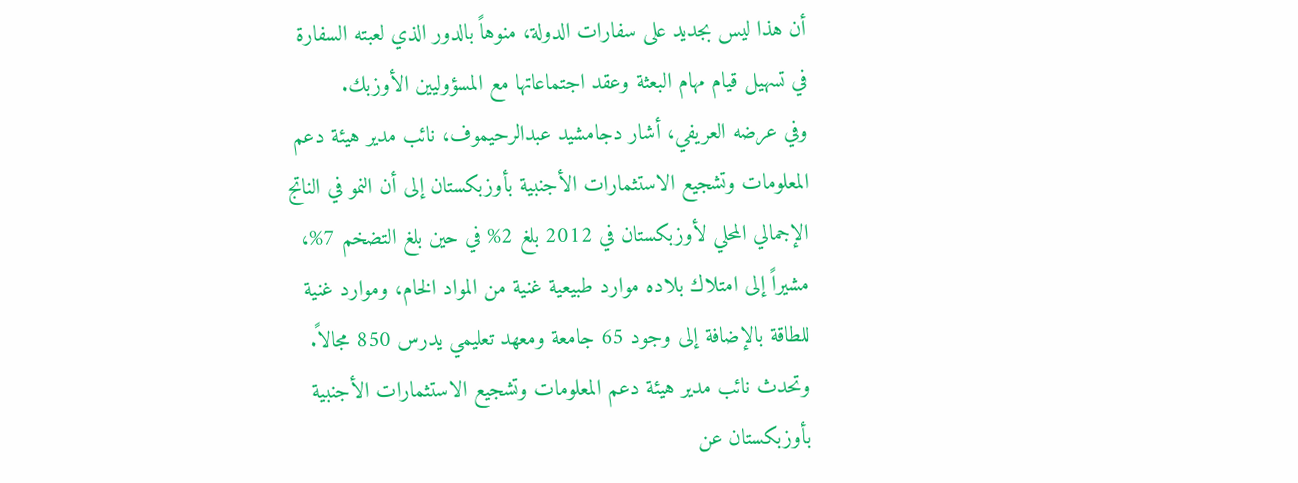أن هذا ليس بجديد على سفارات الدولة، منوهاً بالدور الذي لعبته السفارة في تسهيل قيام مهام البعثة وعقد اجتماعاتها مع المسؤوليين الأوزبك.
وفي عرضه العريفي، أشار دجامشيد عبدالرحيموف، نائب مدير هيئة دعم المعلومات وتشجيع الاستثمارات الأجنبية بأوزبكستان إلى أن النمو في الناتج الإجمالي المحلي لأوزبكستان في 2012 بلغ 2% في حين بلغ التضخم 7%، مشيراً إلى امتلاك بلاده موارد طبيعية غنية من المواد الخام، وموارد غنية للطاقة بالإضافة إلى وجود 65 جامعة ومعهد تعليمي يدرس 850 مجالاً.
وتحدث نائب مدير هيئة دعم المعلومات وتشجيع الاستثمارات الأجنبية بأوزبكستان عن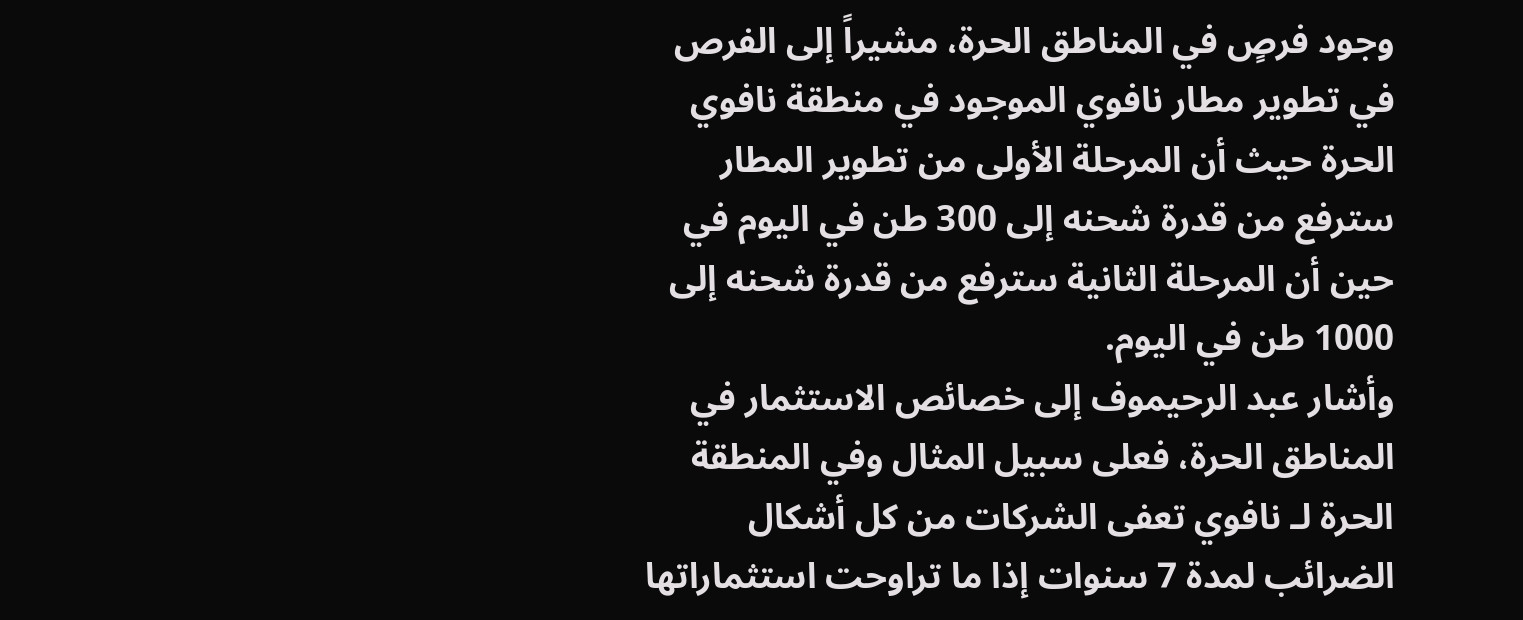وجود فرصٍ في المناطق الحرة، مشيراً إلى الفرص في تطوير مطار نافوي الموجود في منطقة نافوي الحرة حيث أن المرحلة الأولى من تطوير المطار سترفع من قدرة شحنه إلى 300 طن في اليوم في حين أن المرحلة الثانية سترفع من قدرة شحنه إلى 1000 طن في اليوم.
وأشار عبد الرحيموف إلى خصائص الاستثمار في المناطق الحرة، فعلى سبيل المثال وفي المنطقة الحرة لـ نافوي تعفى الشركات من كل أشكال الضرائب لمدة 7 سنوات إذا ما تراوحت استثماراتها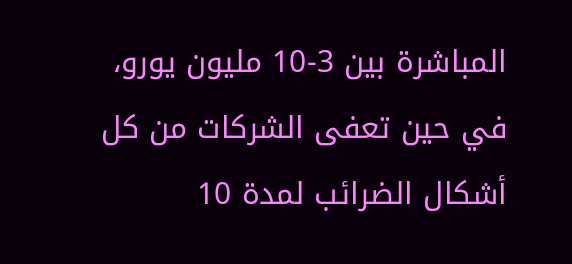المباشرة بين 3-10 مليون يورو، في حين تعفى الشركات من كل أشكال الضرائب لمدة 10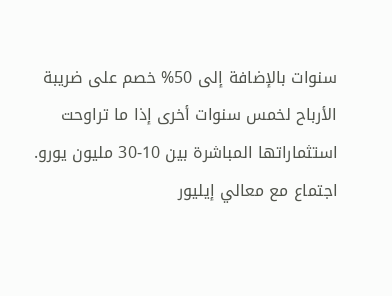سنوات بالإضافة إلى 50% خصم على ضريبة الأرباح لخمس سنوات أخرى إذا ما تراوحت استثماراتها المباشرة بين 10-30 مليون يورو.
اجتماع مع معالي إيليور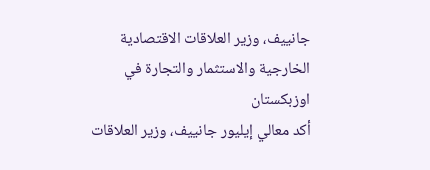جانييف، وزير العلاقات الاقتصادية الخارجية والاستثمار والتجارة في اوزبكستان
أكد معالي إيليور جانييف، وزير العلاقات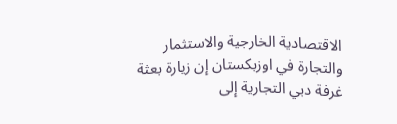الاقتصادية الخارجية والاستثمار والتجارة في اوزبكستان إن زيارة بعثة غرفة دبي التجارية إلى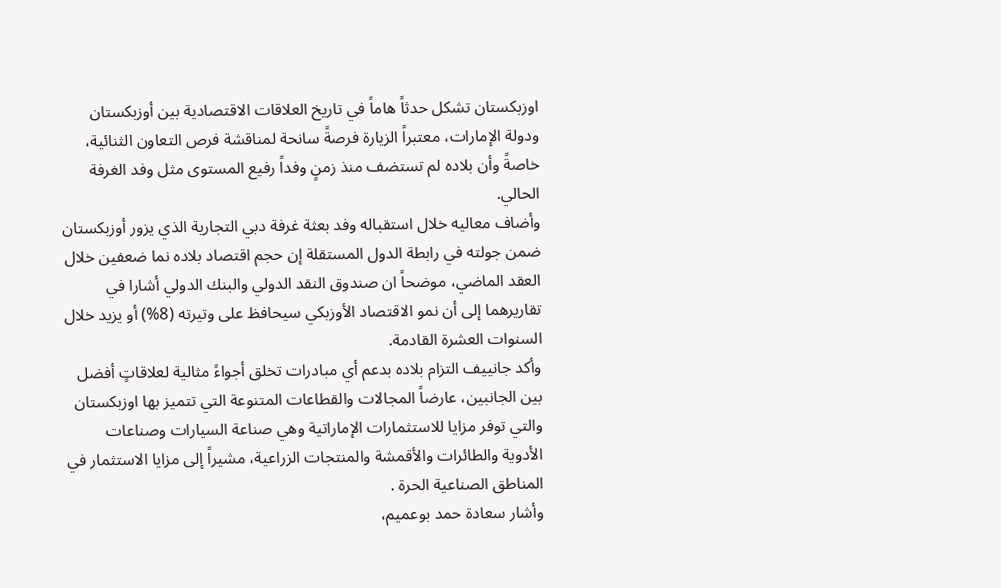اوزبكستان تشكل حدثاً هاماً في تاريخ العلاقات الاقتصادية بين أوزبكستان ودولة الإمارات، معتبراً الزيارة فرصةً سانحة لمناقشة فرص التعاون الثنائية، خاصةً وأن بلاده لم تستضف منذ زمنٍ وفداً رفيع المستوى مثل وفد الغرفة الحالي.
وأضاف معاليه خلال استقباله وفد بعثة غرفة دبي التجارية الذي يزور أوزبكستان ضمن جولته في رابطة الدول المستقلة إن حجم اقتصاد بلاده نما ضعفين خلال العقد الماضي، موضحاً ان صندوق النقد الدولي والبنك الدولي أشارا في تقاريرهما إلى أن نمو الاقتصاد الأوزبكي سيحافظ على وتيرته (8%) أو يزيد خلال السنوات العشرة القادمة.
وأكد جانييف التزام بلاده بدعم أي مبادرات تخلق أجواءً مثالية لعلاقاتٍ أفضل بين الجانبين، عارضاً المجالات والقطاعات المتنوعة التي تتميز بها اوزبكستان والتي توفر مزايا للاستثمارات الإماراتية وهي صناعة السيارات وصناعات الأدوية والطائرات والأقمشة والمنتجات الزراعية، مشيراً إلى مزايا الاستثمار في المناطق الصناعية الحرة .
وأشار سعادة حمد بوعميم،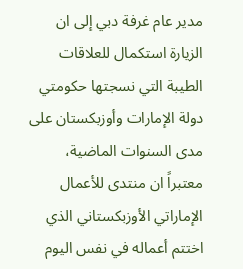مدير عام غرفة دبي إلى ان الزيارة استكمال للعلاقات الطيبة التي نسجتها حكومتي دولة الإمارات وأوزبكستان على مدى السنوات الماضية، معتبراً ان منتدى للأعمال الإماراتي الأوزبكستاني الذي اختتم أعماله في نفس اليوم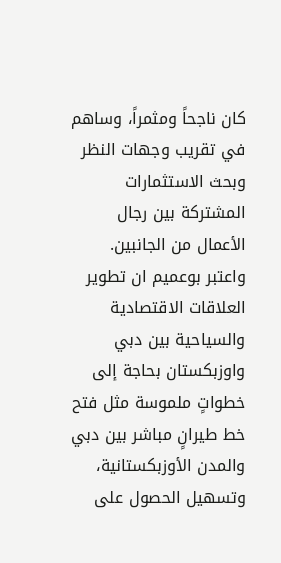كان ناجحاً ومثمراً، وساهم في تقريب وجهات النظر وبحث الاستثمارات المشتركة بين رجال الأعمال من الجانبين.
واعتبر بوعميم ان تطوير العلاقات الاقتصادية والسياحية بين دبي واوزبكستان بحاجة إلى خطواتٍ ملموسة مثل فتح خط طيرانٍ مباشر بين دبي والمدن الأوزبكستانية، وتسهيل الحصول على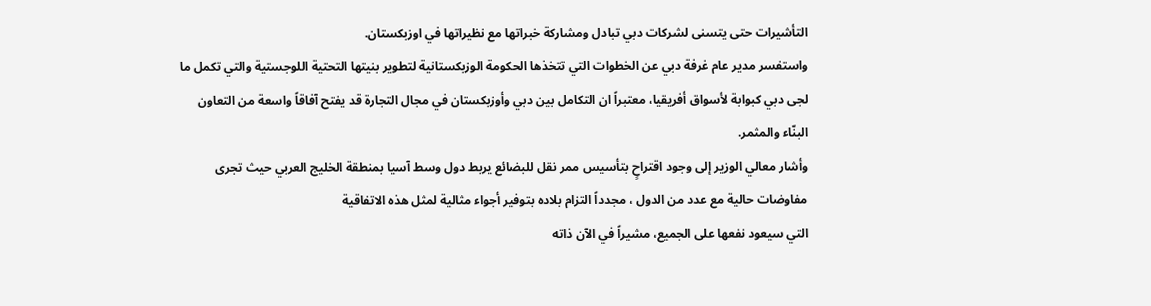التأشيرات حتى يتسنى لشركات دبي تبادل ومشاركة خبراتها مع نظيراتها في اوزبكستان.
واستفسر مدير عام غرفة دبي عن الخطوات التي تتخذها الحكومة الوزبكستانية لتطوير بنيتها التحتية اللوجستية والتي تكمل ما لجى دبي كبوابة لأسواق أفريقيا، معتبراً ان التكامل بين دبي وأوزبكستان في مجال التجارة قد يفتح آفاقاً واسعة من التعاون البنّاء والمثمر.
وأشار معالي الوزير إلى وجود اقتراحٍ بتأسيس ممر نقل للبضائع يربط دول وسط آسيا بمنطقة الخليج العربي حيث تجرى مفاوضات حالية مع عدد من الدول ، مجدداً التزام بلاده بتوفير أجواء مثالية لمثل هذه الاتفاقية
التي سيعود نفعها على الجميع، مشيراً في الآن ذاته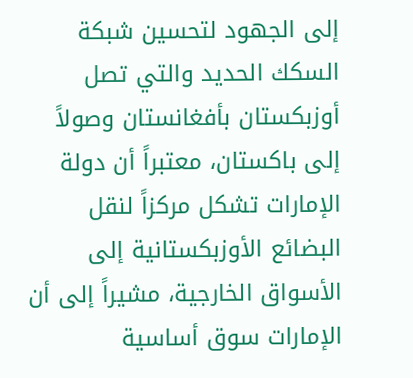إلى الجهود لتحسين شبكة السكك الحديد والتي تصل أوزبكستان بأفغانستان وصولاً إلى باكستان، معتبراً أن دولة الإمارات تشكل مركزاً لنقل البضائع الأوزبكستانية إلى الأسواق الخارجية، مشيراً إلى أن الإمارات سوق أساسية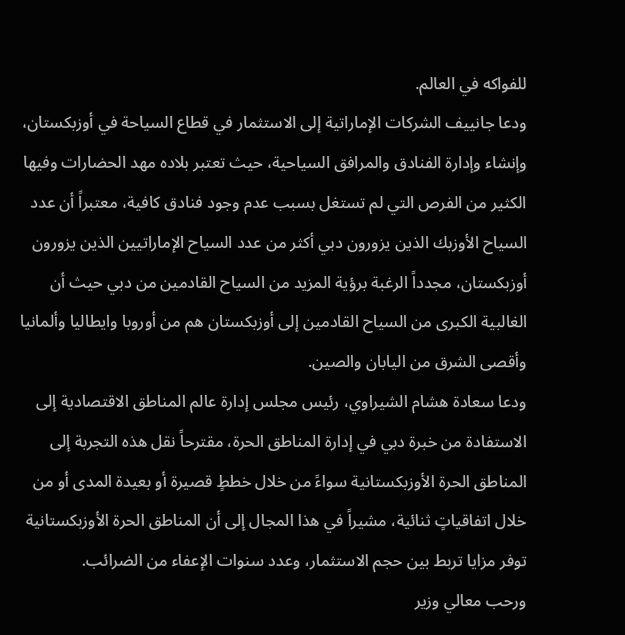للفواكه في العالم.
ودعا جانييف الشركات الإماراتية إلى الاستثمار في قطاع السياحة في أوزبكستان، وإنشاء وإدارة الفنادق والمرافق السياحية، حيث تعتبر بلاده مهد الحضارات وفيها الكثير من الفرص التي لم تستغل بسبب عدم وجود فنادق كافية، معتبراً أن عدد السياح الأوزبك الذين يزورون دبي أكثر من عدد السياح الإماراتيين الذين يزورون أوزبكستان، مجدداً الرغبة برؤية المزيد من السياح القادمين من دبي حيث أن الغالبية الكبرى من السياح القادمين إلى أوزبكستان هم من أوروبا وايطاليا وألمانيا وأقصى الشرق من اليابان والصين.
ودعا سعادة هشام الشيراوي، رئيس مجلس إدارة عالم المناطق الاقتصادية إلى الاستفادة من خبرة دبي في إدارة المناطق الحرة، مقترحاً نقل هذه التجربة إلى المناطق الحرة الأوزبكستانية سواءً من خلال خططٍ قصيرة أو بعيدة المدى أو من خلال اتفاقياتٍ ثنائية، مشيراً في هذا المجال إلى أن المناطق الحرة الأوزبكستانية توفر مزايا تربط بين حجم الاستثمار، وعدد سنوات الإعفاء من الضرائب.
ورحب معالي وزير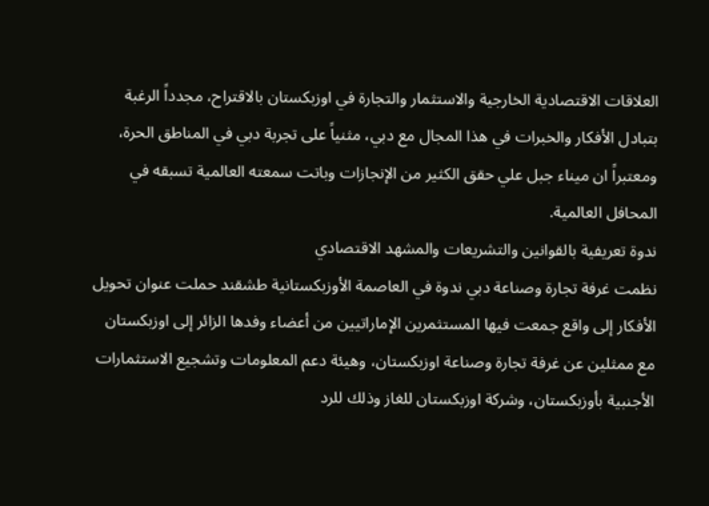العلاقات الاقتصادية الخارجية والاستثمار والتجارة في اوزبكستان بالاقتراح، مجدداً الرغبة بتبادل الأفكار والخبرات في هذا المجال مع دبي، مثنياً على تجربة دبي في المناطق الحرة، ومعتبراً ان ميناء جبل علي حقق الكثير من الإنجازات وباتت سمعته العالمية تسبقه في المحافل العالمية.
ندوة تعريفية بالقوانين والتشريعات والمشهد الاقتصادي
نظمت غرفة تجارة وصناعة دبي ندوة في العاصمة الأوزبكستانية طشقند حملت عنوان تحويل الأفكار إلى واقع جمعت فيها المستثمرين الإماراتيين من أعضاء وفدها الزائر إلى اوزبكستان مع ممثلين عن غرفة تجارة وصناعة اوزبكستان، وهيئة دعم المعلومات وتشجيع الاستثمارات الأجنبية بأوزبكستان، وشركة اوزبكستان للغاز وذلك للرد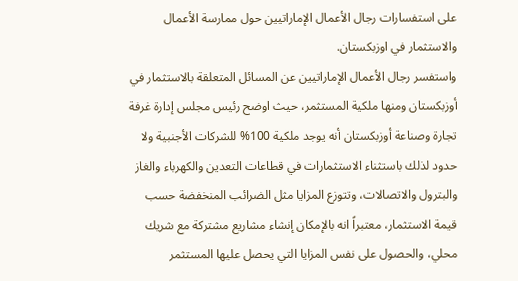على استفسارات رجال الأعمال الإماراتيين حول ممارسة الأعمال والاستثمار في اوزبكستان.
واستفسر رجال الأعمال الإماراتيين عن المسائل المتعلقة بالاستثمار في أوزبكستان ومنها ملكية المستثمر، حيث اوضح رئيس مجلس إدارة غرفة تجارة وصناعة أوزبكستان أنه يوجد ملكية 100% للشركات الأجنبية ولا حدود لذلك باستثناء الاستثمارات في قطاعات التعدين والكهرباء والغاز والبترول والاتصالات، وتتوزع المزايا مثل الضرائب المنخفضة حسب قيمة الاستثمار، معتبراً انه بالإمكان إنشاء مشاريع مشتركة مع شريك محلي، والحصول على نفس المزايا التي يحصل عليها المستثمر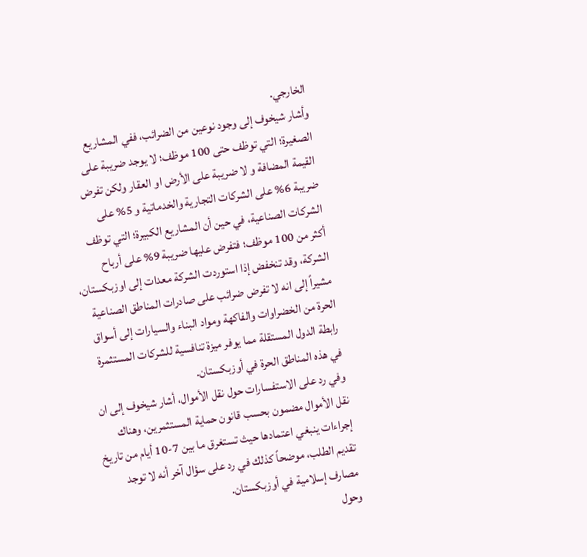الخارجي.
وأشار شيخوف إلى وجود نوعين من الضرائب، ففي المشاريع الصغيرة؛ التي توظف حتى 100 موظف؛ لا يوجد ضريبة على القيمة المضافة و لا ضريبة على الأرض او العقار ولكن تفرض ضريبة 6% على الشركات التجارية والخدماتية و 5% على الشركات الصناعية، في حين أن المشاريع الكبيرة؛ التي توظف أكثر من 100 موظف؛ فتفرض عليها ضريبة 9% على أرباح الشركة، وقد تنخفض إذا استوردت الشركة معدات إلى اوزبكستان، مشيراً إلى انه لا تفرض ضرائب على صادرات المناطق الصناعية الحرة من الخضراوات والفاكهة ومواد البناء والسيارات إلى أسواق رابطة الدول المستقلة مما يوفر ميزة تنافسية للشركات المستثمرة في هذه المناطق الحرة في أوزبكستان.
وفي رد على الاستفسارات حول نقل الأموال، أشار شيخوف إلى ان نقل الأموال مضمون بحسب قانون حماية المستثمرين، وهناك إجراءات ينبغي اعتمادها حيث تستغرق ما بين 7-10 أيام من تاريخ تقديم الطلب، موضحاً كذلك في رد على سؤال آخر أنه لا توجد مصارف إسلامية في أوزبكستان.
وحول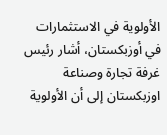الأولوية في الاستثمارات في أوزبكستان، أشار رئيس غرفة تجارة وصناعة اوزبكستان إلى أن الأولوية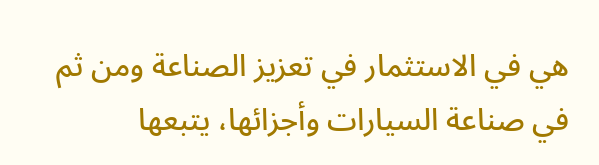هي في الاستثمار في تعزيز الصناعة ومن ثم في صناعة السيارات وأجزائها، يتبعها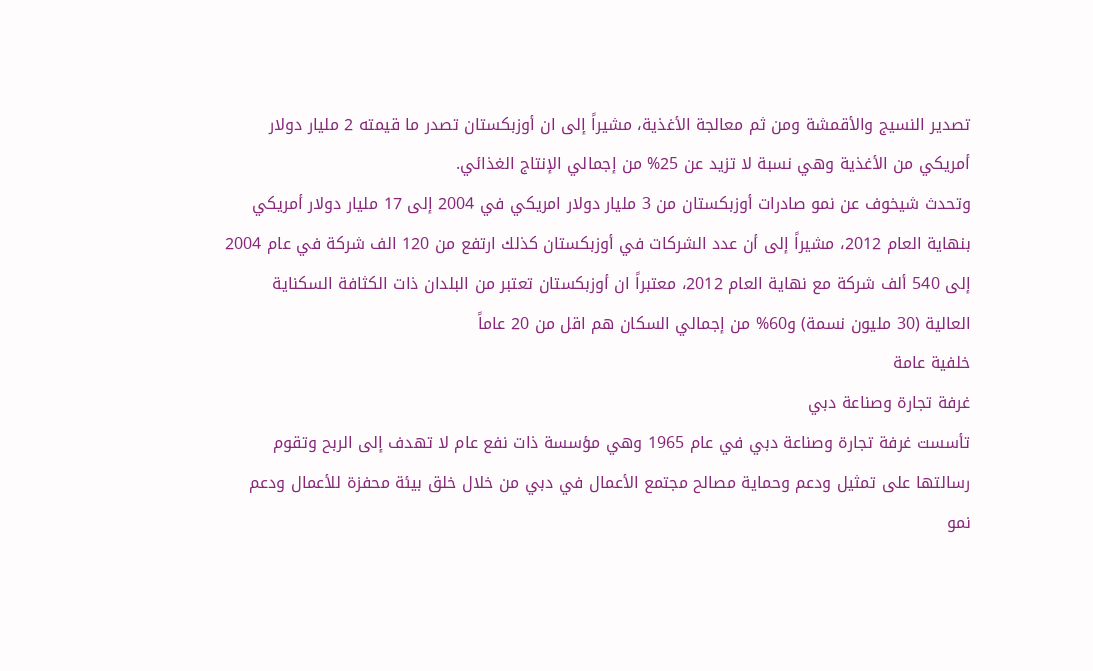تصدير النسيج والأقمشة ومن ثم معالجة الأغذية، مشيراً إلى ان أوزبكستان تصدر ما قيمته 2 مليار دولار أمريكي من الأغذية وهي نسبة لا تزيد عن 25% من إجمالي الإنتاج الغذائي.
وتحدث شيخوف عن نمو صادرات أوزبكستان من 3 مليار دولار امريكي في 2004 إلى 17 مليار دولار أمريكي بنهاية العام 2012، مشيراً إلى أن عدد الشركات في أوزبكستان كذلك ارتفع من 120 الف شركة في عام 2004 إلى 540 ألف شركة مع نهاية العام 2012، معتبراً ان أوزبكستان تعتبر من البلدان ذات الكثافة السكناية العالية (30 مليون نسمة) و60% من إجمالي السكان هم اقل من 20 عاماً
خلفية عامة
غرفة تجارة وصناعة دبي
تأسست غرفة تجارة وصناعة دبي في عام 1965 وهي مؤسسة ذات نفع عام لا تهدف إلى الربح وتقوم رسالتها على تمثيل ودعم وحماية مصالح مجتمع الأعمال في دبي من خلال خلق بيئة محفزة للأعمال ودعم نمو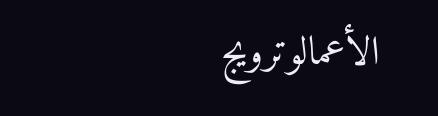الأعمالوترويج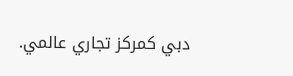دبي كمركز تجاري عالمي.